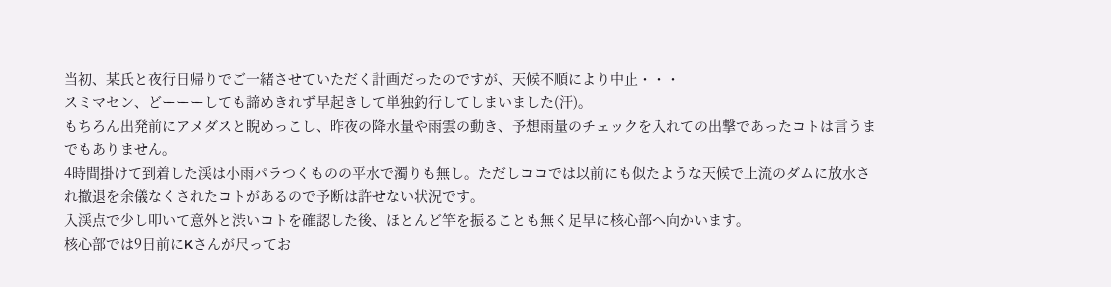当初、某氏と夜行日帰りでご一緒させていただく計画だったのですが、天候不順により中止・・・
スミマセン、どーーーしても諦めきれず早起きして単独釣行してしまいました(汗)。
もちろん出発前にアメダスと睨めっこし、昨夜の降水量や雨雲の動き、予想雨量のチェックを入れての出撃であったコトは言うまでもありません。
4時間掛けて到着した渓は小雨パラつくものの平水で濁りも無し。ただしココでは以前にも似たような天候で上流のダムに放水され撤退を余儀なくされたコトがあるので予断は許せない状況です。
入渓点で少し叩いて意外と渋いコトを確認した後、ほとんど竿を振ることも無く足早に核心部へ向かいます。
核心部では9日前にKさんが尺ってお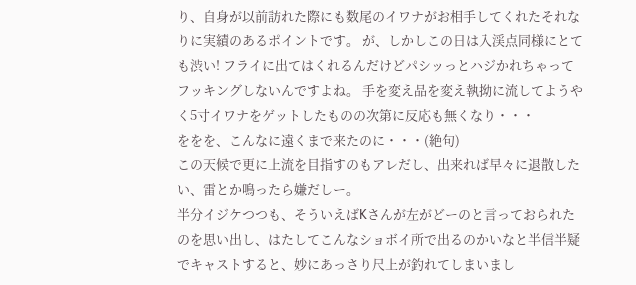り、自身が以前訪れた際にも数尾のイワナがお相手してくれたそれなりに実績のあるポイントです。 が、しかしこの日は入渓点同様にとても渋い! フライに出てはくれるんだけどパシッっとハジかれちゃってフッキングしないんですよね。 手を変え品を変え執拗に流してようやく5寸イワナをゲットしたものの次第に反応も無くなり・・・
ををを、こんなに遠くまで来たのに・・・(絶句)
この天候で更に上流を目指すのもアレだし、出来れば早々に退散したい、雷とか鳴ったら嫌だしー。
半分イジケつつも、そういえばKさんが左がどーのと言っておられたのを思い出し、はたしてこんなショボイ所で出るのかいなと半信半疑でキャストすると、妙にあっさり尺上が釣れてしまいまし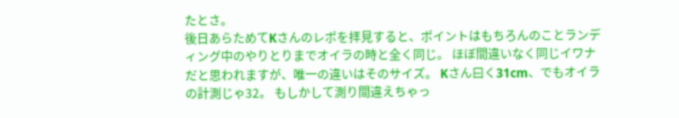たとさ。
後日あらためてKさんのレポを拝見すると、ポイントはもちろんのことランディング中のやりとりまでオイラの時と全く同じ。 ほぼ間違いなく同じイワナだと思われますが、唯一の違いはそのサイズ。 Kさん曰く31cm、でもオイラの計測じゃ32。 もしかして測り間違えちゃっ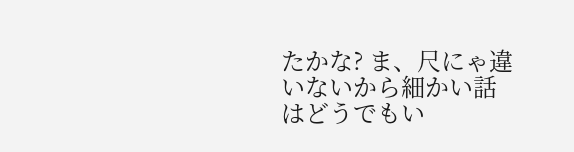たかな? ま、尺にゃ違いないから細かい話はどうでもい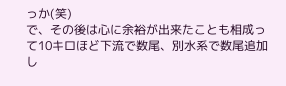っか(笑)
で、その後は心に余裕が出来たことも相成って10キロほど下流で数尾、別水系で数尾追加し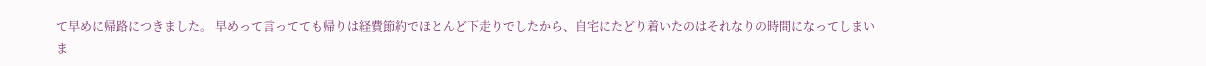て早めに帰路につきました。 早めって言ってても帰りは経費節約でほとんど下走りでしたから、自宅にたどり着いたのはそれなりの時間になってしまいま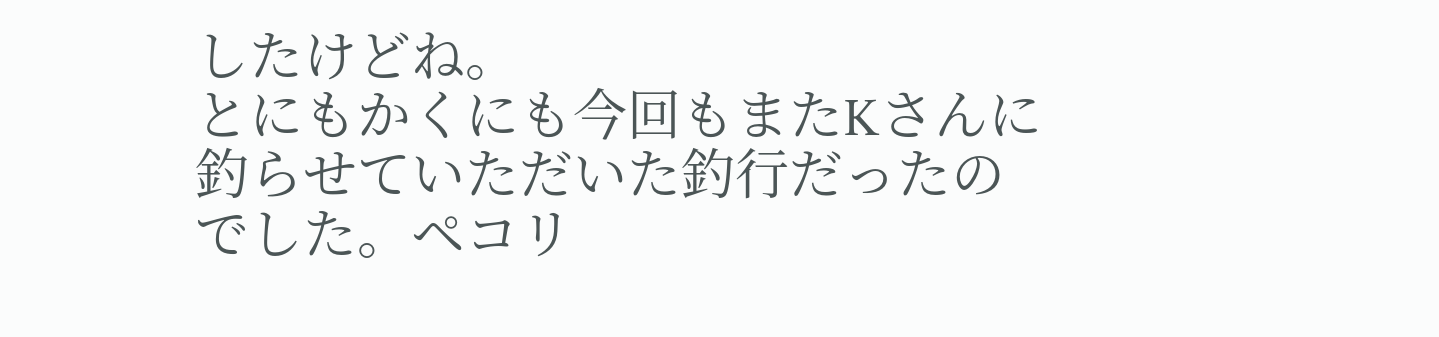したけどね。
とにもかくにも今回もまたKさんに釣らせていただいた釣行だったのでした。ペコリ